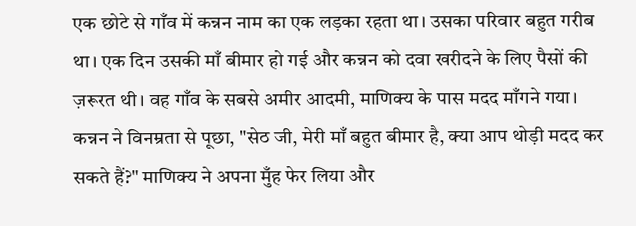एक छोटे से गाँव में कन्नन नाम का एक लड़का रहता था। उसका परिवार बहुत गरीब था। एक दिन उसकी माँ बीमार हो गई और कन्नन को दवा खरीदने के लिए पैसों की ज़रूरत थी। वह गाँव के सबसे अमीर आदमी, माणिक्य के पास मदद माँगने गया।
कन्नन ने विनम्रता से पूछा, "सेठ जी, मेरी माँ बहुत बीमार है, क्या आप थोड़ी मदद कर सकते हैं?" माणिक्य ने अपना मुँह फेर लिया और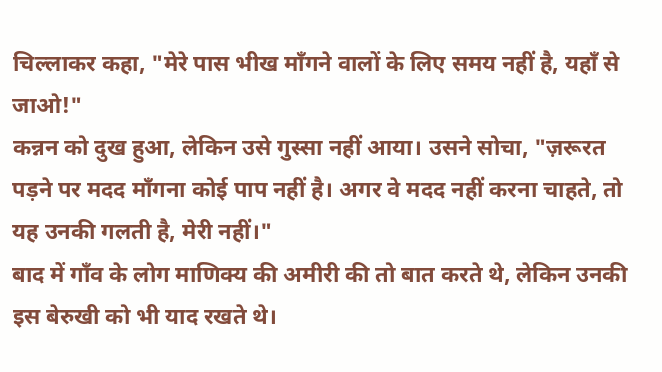चिल्लाकर कहा, "मेरे पास भीख माँगने वालों के लिए समय नहीं है, यहाँ से जाओ!"
कन्नन को दुख हुआ, लेकिन उसे गुस्सा नहीं आया। उसने सोचा, "ज़रूरत पड़ने पर मदद माँगना कोई पाप नहीं है। अगर वे मदद नहीं करना चाहते, तो यह उनकी गलती है, मेरी नहीं।"
बाद में गाँव के लोग माणिक्य की अमीरी की तो बात करते थे, लेकिन उनकी इस बेरुखी को भी याद रखते थे।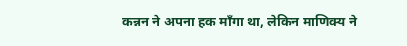कन्नन ने अपना हक माँगा था, लेकिन माणिक्य ने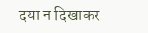दया न दिखाकर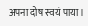अपना दोष स्वयं पाया।